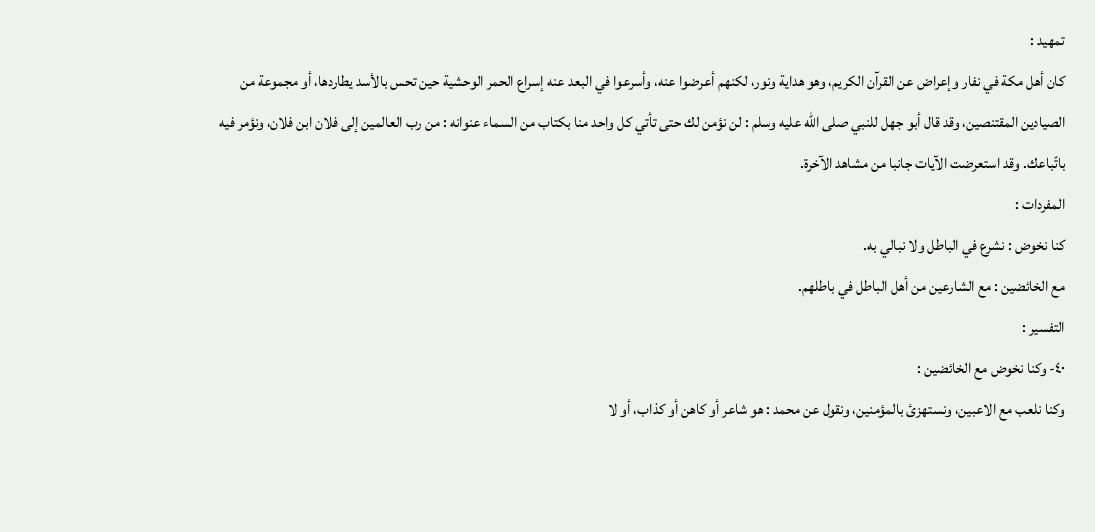تمهيد :
كان أهل مكة في نفار وإعراض عن القرآن الكريم، وهو هداية ونور، لكنهم أعرضوا عنه، وأسرعوا في البعد عنه إسراع الحمر الوحشية حين تحس بالأسد يطاردها، أو مجموعة من الصيادين المقتنصين، وقد قال أبو جهل للنبي صلى الله عليه وسلم : لن نؤمن لك حتى تأتي كل واحد منا بكتاب من السماء عنوانه : من رب العالمين إلى فلان ابن فلان، ونؤمر فيه باتّباعك. وقد استعرضت الآيات جانبا من مشاهد الآخرة.
المفردات :
كنا نخوض : نشرع في الباطل ولا نبالي به.
مع الخائضين : مع الشارعين من أهل الباطل في باطلهم.
التفسير :
٤٠- وكنا نخوض مع الخائضين :
وكنا نلعب مع الاعبين، ونستهزئ بالمؤمنين، ونقول عن محمد : هو شاعر أو كاهن أو كذاب، أو لا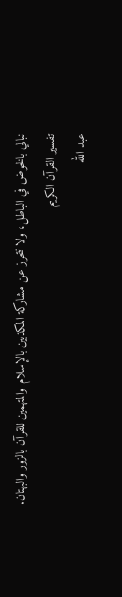نبالي بالخوض في الباطل، ولا نتحرز عن مشاركة المكذبين بالإسلام والمتهمين للقرآن بالزور والبهتان.
تفسير القرآن الكريم
عبد الله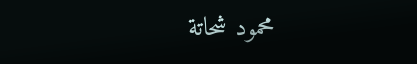محمود شحاتة